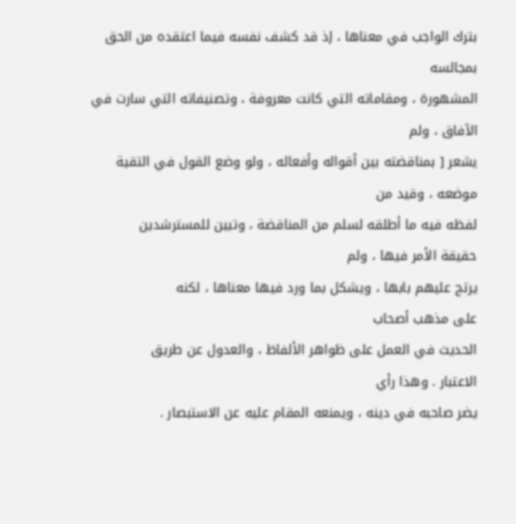بترك الواجب في معناها ، إذ قد كشف نفسه فيما اعتقده من الحق
بمجالسه
المشهورة ، ومقاماته التي كانت معروفة ، وتصنيفاته التي سارت في
الآفاق ، ولم
يشعر [ بمناقضته بين أقواله وأفعاله ، ولو وضع القول في التقية
موضعه ، وقيد من
لفظه فيه ما أطلقه لسلم من المناقضة ، وتبين للمسترشدين
حقيقة الأمر فيها ، ولم
يرتج عليهم بابها ، ويشكل بما ورد فيها معناها ، لكنه
على مذهب أصحاب
الحديث في العمل على ظواهر الألفاظ ، والعدول عن طريق
الاعتبار . وهذا رأي
يضر صاحبه في دينه ، ويمنعه المقام عليه عن الاستبصار .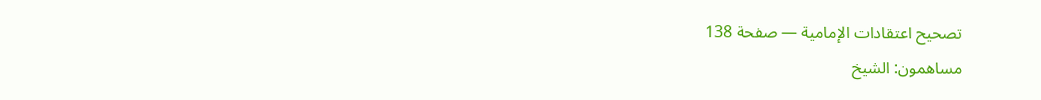تصحيح اعتقادات الإمامية — صفحة 138
مساهمون: الشيخ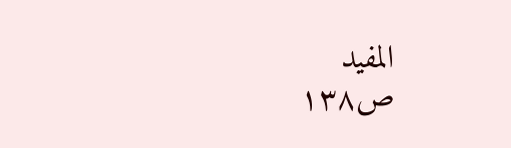المفيد
ص١٣٨